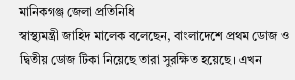মানিকগঞ্জ জেলা প্রতিনিধি
স্বাস্থ্যমন্ত্রী জাহিদ মালেক বলেছেন, বাংলাদেশে প্রথম ডোজ ও দ্বিতীয় ডোজ টিকা নিয়েছে তারা সুরক্ষিত হয়েছে। এখন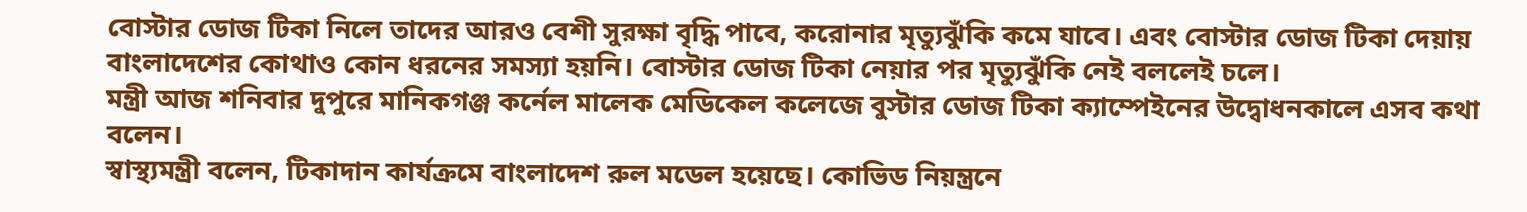বোস্টার ডোজ টিকা নিলে তাদের আরও বেশী সুরক্ষা বৃদ্ধি পাবে, করোনার মৃত্যুঝুঁকি কমে যাবে। এবং বোস্টার ডোজ টিকা দেয়ায় বাংলাদেশের কোথাও কোন ধরনের সমস্যা হয়নি। বোস্টার ডোজ টিকা নেয়ার পর মৃত্যুঝুঁকি নেই বললেই চলে।
মন্ত্রী আজ শনিবার দুপুরে মানিকগঞ্জ কর্নেল মালেক মেডিকেল কলেজে বুস্টার ডোজ টিকা ক্যাম্পেইনের উদ্বোধনকালে এসব কথা বলেন।
স্বাস্থ্যমন্ত্রী বলেন, টিকাদান কার্যক্রমে বাংলাদেশ রুল মডেল হয়েছে। কোভিড নিয়ন্ত্রনে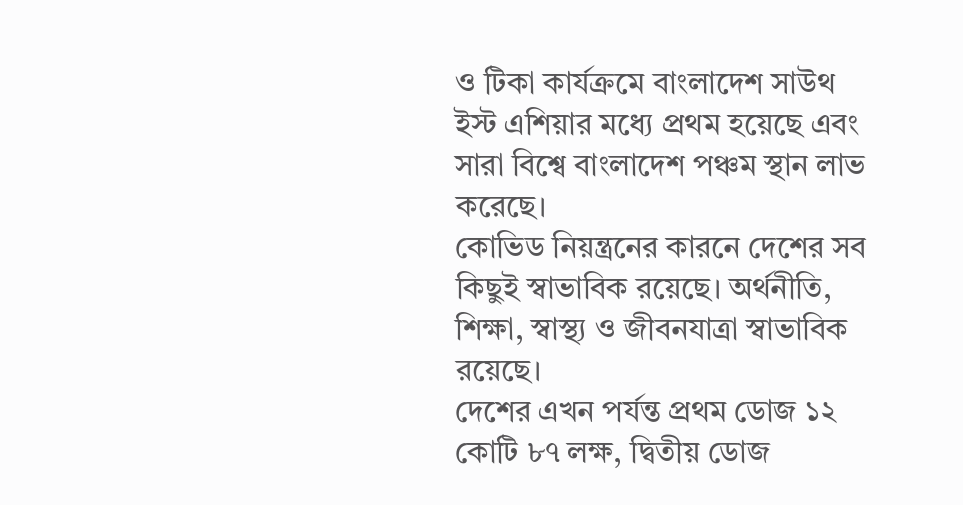ও টিকা কার্যক্রমে বাংলাদেশ সাউথ ইস্ট এশিয়ার মধ্যে প্রথম হয়েছে এবং সারা বিশ্বে বাংলাদেশ পঞ্চম স্থান লাভ করেছে।
কোভিড নিয়ন্ত্রনের কারনে দেশের সব কিছুই স্বাভাবিক রয়েছে। অর্থনীতি, শিক্ষা, স্বাস্থ্য ও জীবনযাত্রা স্বাভাবিক রয়েছে।
দেশের এখন পর্যন্ত প্রথম ডোজ ১২ কোটি ৮৭ লক্ষ, দ্বিতীয় ডোজ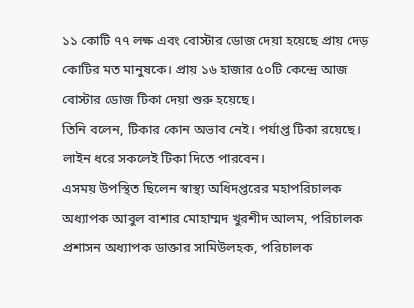১১ কোটি ৭৭ লক্ষ এবং বোস্টার ডোজ দেয়া হয়েছে প্রায় দেড় কোটির মত মানুষকে। প্রায় ১৬ হাজার ৫০টি কেন্দ্রে আজ বোস্টার ডোজ টিকা দেয়া শুরু হয়েছে।
তিনি বলেন, টিকার কোন অভাব নেই। পর্যাপ্ত টিকা রয়েছে। লাইন ধরে সকলেই টিকা দিতে পারবেন।
এসময় উপস্থিত ছিলেন স্বাস্থ্য অধিদপ্তরের মহাপরিচালক অধ্যাপক আবুল বাশার মোহাম্মদ খুরশীদ আলম, পরিচালক প্রশাসন অধ্যাপক ডাক্তার সামিউলহক, পরিচালক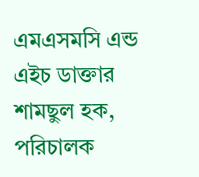এমএসমসি এন্ড এইচ ডাক্তার শামছুল হক, পরিচালক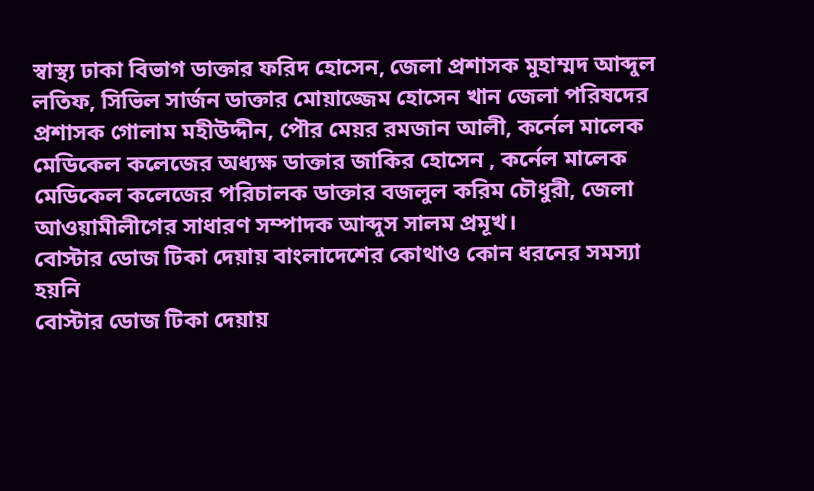স্বাস্থ্য ঢাকা বিভাগ ডাক্তার ফরিদ হোসেন, জেলা প্রশাসক মুহাম্মদ আব্দুল লতিফ, সিভিল সার্জন ডাক্তার মোয়াজ্জেম হোসেন খান জেলা পরিষদের প্রশাসক গোলাম মহীউদ্দীন, পৌর মেয়র রমজান আলী, কর্নেল মালেক মেডিকেল কলেজের অধ্যক্ষ ডাক্তার জাকির হোসেন , কর্নেল মালেক মেডিকেল কলেজের পরিচালক ডাক্তার বজলুল করিম চৌধুরী, জেলা আওয়ামীলীগের সাধারণ সম্পাদক আব্দুস সালম প্রমূখ।
বোস্টার ডোজ টিকা দেয়ায় বাংলাদেশের কোথাও কোন ধরনের সমস্যা হয়নি
বোস্টার ডোজ টিকা দেয়ায়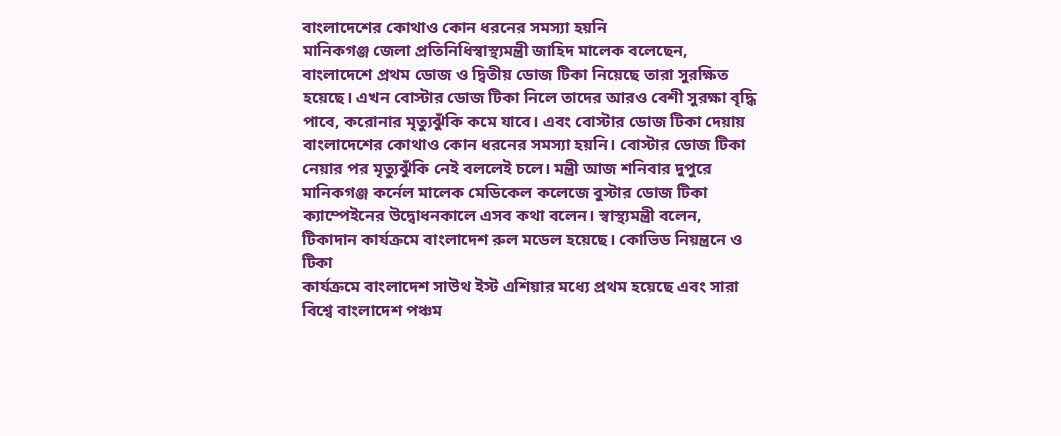বাংলাদেশের কোথাও কোন ধরনের সমস্যা হয়নি
মানিকগঞ্জ জেলা প্রতিনিধিস্বাস্থ্যমন্ত্রী জাহিদ মালেক বলেছেন, বাংলাদেশে প্রথম ডোজ ও দ্বিতীয় ডোজ টিকা নিয়েছে তারা সুরক্ষিত হয়েছে। এখন বোস্টার ডোজ টিকা নিলে তাদের আরও বেশী সুরক্ষা বৃদ্ধি পাবে, করোনার মৃত্যুঝুঁকি কমে যাবে। এবং বোস্টার ডোজ টিকা দেয়ায় বাংলাদেশের কোথাও কোন ধরনের সমস্যা হয়নি। বোস্টার ডোজ টিকা নেয়ার পর মৃত্যুঝুঁকি নেই বললেই চলে। মন্ত্রী আজ শনিবার দুপুরে মানিকগঞ্জ কর্নেল মালেক মেডিকেল কলেজে বুস্টার ডোজ টিকা ক্যাম্পেইনের উদ্বোধনকালে এসব কথা বলেন। স্বাস্থ্যমন্ত্রী বলেন, টিকাদান কার্যক্রমে বাংলাদেশ রুল মডেল হয়েছে। কোভিড নিয়ন্ত্রনে ও টিকা
কার্যক্রমে বাংলাদেশ সাউথ ইস্ট এশিয়ার মধ্যে প্রথম হয়েছে এবং সারা বিশ্বে বাংলাদেশ পঞ্চম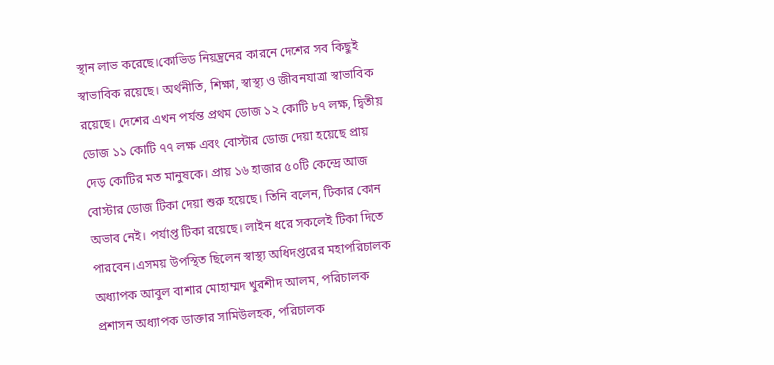স্থান লাভ করেছে।কোভিড নিয়ন্ত্রনের কারনে দেশের সব কিছুই স্বাভাবিক রয়েছে। অর্থনীতি, শিক্ষা, স্বাস্থ্য ও জীবনযাত্রা স্বাভাবিক রয়েছে। দেশের এখন পর্যন্ত প্রথম ডোজ ১২ কোটি ৮৭ লক্ষ, দ্বিতীয় ডোজ ১১ কোটি ৭৭ লক্ষ এবং বোস্টার ডোজ দেয়া হয়েছে প্রায় দেড় কোটির মত মানুষকে। প্রায় ১৬ হাজার ৫০টি কেন্দ্রে আজ বোস্টার ডোজ টিকা দেয়া শুরু হয়েছে। তিনি বলেন, টিকার কোন অভাব নেই। পর্যাপ্ত টিকা রয়েছে। লাইন ধরে সকলেই টিকা দিতে
পারবেন।এসময় উপস্থিত ছিলেন স্বাস্থ্য অধিদপ্তরের মহাপরিচালক অধ্যাপক আবুল বাশার মোহাম্মদ খুরশীদ আলম, পরিচালক প্রশাসন অধ্যাপক ডাক্তার সামিউলহক, পরিচালক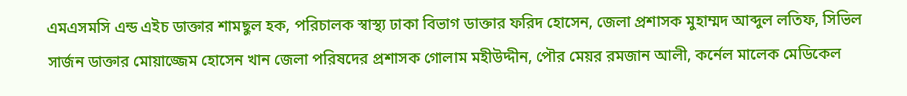এমএসমসি এন্ড এইচ ডাক্তার শামছুল হক, পরিচালক স্বাস্থ্য ঢাকা বিভাগ ডাক্তার ফরিদ হোসেন, জেলা প্রশাসক মুহাম্মদ আব্দুল লতিফ, সিভিল সার্জন ডাক্তার মোয়াজ্জেম হোসেন খান জেলা পরিষদের প্রশাসক গোলাম মহীউদ্দীন, পৌর মেয়র রমজান আলী, কর্নেল মালেক মেডিকেল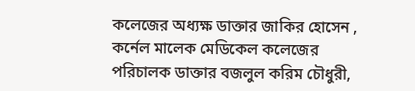কলেজের অধ্যক্ষ ডাক্তার জাকির হোসেন , কর্নেল মালেক মেডিকেল কলেজের পরিচালক ডাক্তার বজলুল করিম চৌধুরী,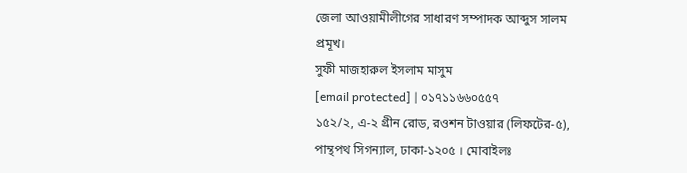জেলা আওয়ামীলীগের সাধারণ সম্পাদক আব্দুস সালম প্রমূখ।
সুফী মাজহারুল ইসলাম মাসুম
[email protected] | ০১৭১১৬৬০৫৫৭
১৫২/২, এ-২ গ্রীন রোড, রওশন টাওয়ার (লিফটের-৫),
পান্থপথ সিগন্যাল, ঢাকা-১২০৫ । মোবাইলঃ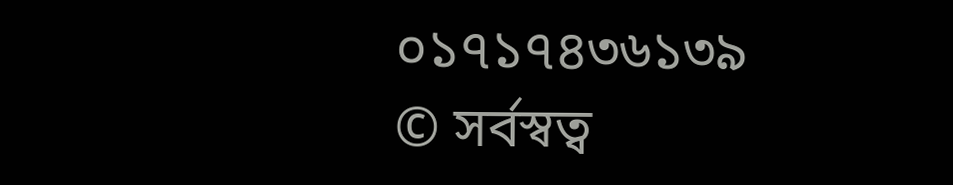০১৭১৭৪৩৬১৩৯
© সর্বস্বত্ব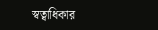স্বত্বাধিকার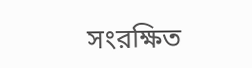সংরক্ষিত